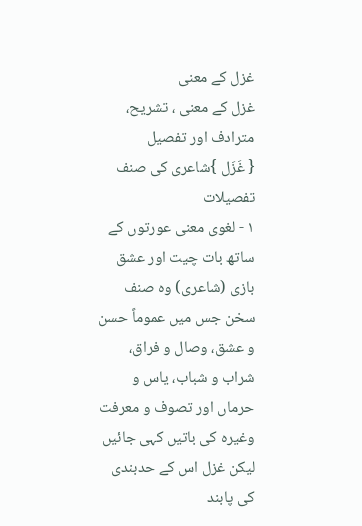غزل کے معنی
غزل کے معنی ، تشریح، مترادف اور تفصیل
{ غَزَل }شاعری کی صنف
تفصیلات
١ - لغوی معنی عورتوں کے ساتھ بات چیت اور عشق بازی (شاعری) وہ صنف سخن جس میں عموماً حسن و عشق، وصال و فراق، شراب و شباب، یاس و حرماں اور تصوف و معرفت وغیرہ کی باتیں کہی جائیں لیکن غزل اس کے حدبندی کی پابند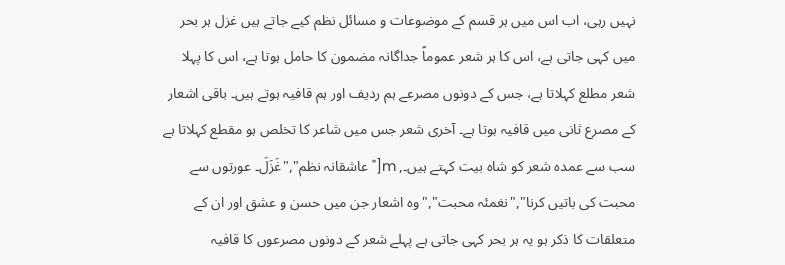نہیں رہی، اب اس میں ہر قسم کے موضوعات و مسائل نظم کیے جاتے ہیں غزل ہر بحر میں کہی جاتی ہے، اس کا ہر شعر عموماً جداگانہ مضمون کا حامل ہوتا ہے، اس کا پہلا شعر مطلع کہلاتا ہے، جس کے دونوں مصرعے ہم ردیف اور ہم قافیہ ہوتے ہیں۔ باقی اشعار کے مصرع ثانی میں قافیہ ہوتا ہے۔ آخری شعر جس میں شاعر کا تخلص ہو مقطع کہلاتا ہے سب سے عمدہ شعر کو شاہ بیت کہتے ہیں۔, m["عاشقانہ نظم","غَزَلَ۔ عورتوں سے محبت کی باتیں کرنا","نغمئہ محبت","وہ اشعار جن میں حسن و عشق اور ان کے متعلقات کا ذکر ہو یہ ہر بحر کہی جاتی ہے پہلے شعر کے دونوں مصرعوں کا قافیہ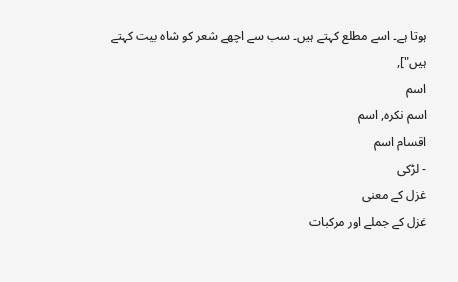ہوتا ہے۔ اسے مطلع کہتے ہیں۔ سب سے اچھے شعر کو شاہ بیت کہتے ہیں"],
اسم
اسم نکرہ, اسم
اقسام اسم
- لڑکی
غزل کے معنی
غزل کے جملے اور مرکبات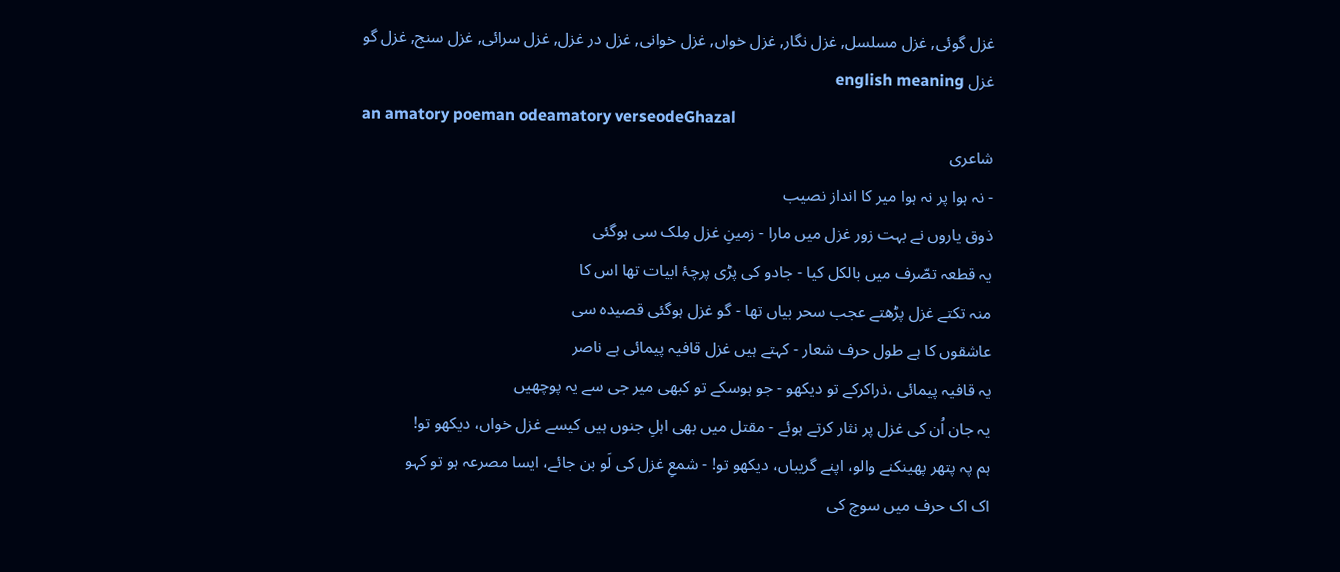غزل گوئی, غزل مسلسل, غزل نگار, غزل خواں, غزل خوانی, غزل در غزل, غزل سرائی, غزل سنج, غزل گو
غزل english meaning
an amatory poeman odeamatory verseodeGhazal
شاعری
- نہ ہوا پر نہ ہوا میر کا انداز نصیب
ذوق یاروں نے بہت زور غزل میں مارا - زمینِ غزل مِلک سی ہوگئی
یہ قطعہ تصّرف میں بالکل کیا - جادو کی پڑی پرچۂ ابیات تھا اس کا
منہ تکتے غزل پڑھتے عجب سحر بیاں تھا - گو غزل ہوگئی قصیدہ سی
عاشقوں کا ہے طول حرف شعار - کہتے ہیں غزل قافیہ پیمائی ہے ناصر
یہ قافیہ پیمائی ،ذراکرکے تو دیکھو - جو ہوسکے تو کبھی میر جی سے یہ پوچھیں
یہ جان اُن کی غزل پر نثار کرتے ہوئے - مقتل میں بھی اہلِ جنوں ہیں کیسے غزل خواں، دیکھو تو!
ہم پہ پتھر پھینکنے والو، اپنے گریباں، دیکھو تو! - شمعِ غزل کی لَو بن جائے، ایسا مصرعہ ہو تو کہو
اک اک حرف میں سوچ کی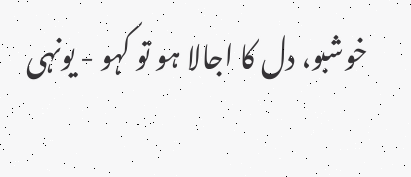خوشبو، دل کا اجالا ہو تو کہو - یونہی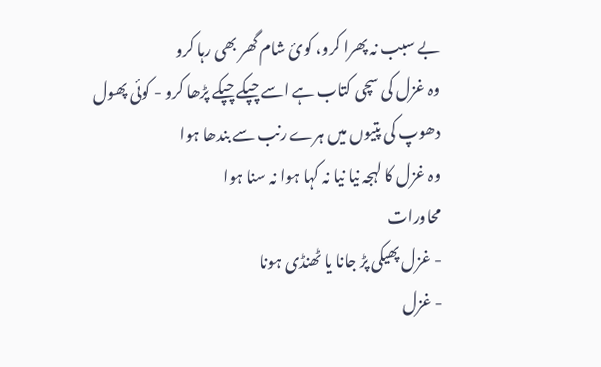بے سبب نہ پھرا کرو، کوئ شام گھر بھی رہا کرو
وہ غزل کی سچی کتاب ہے اسے چپکے چپکے پڑھا کرو - کوئی پھول دھوپ کی پتیوں میں ہرے رنب سے بندھا ہوا
وہ غزل کا لہجہ نیا نیا نہ کہا ہوا نہ سنا ہوا
محاورات
- غزل پھیکی پڑ جانا یا ٹھنڈی ہونا
- غزل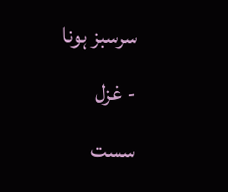سرسبز ہونا
- غزل سست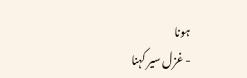ہونا
- غزل سیر کہنا